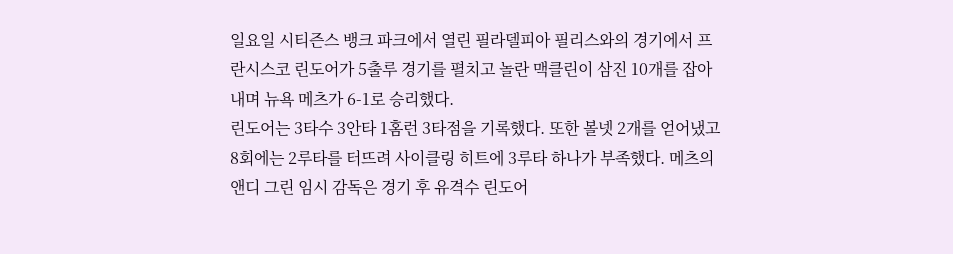일요일 시티즌스 뱅크 파크에서 열린 필라델피아 필리스와의 경기에서 프란시스코 린도어가 5출루 경기를 펼치고 놀란 맥클린이 삼진 10개를 잡아내며 뉴욕 메츠가 6-1로 승리했다.
린도어는 3타수 3안타 1홈런 3타점을 기록했다. 또한 볼넷 2개를 얻어냈고 8회에는 2루타를 터뜨려 사이클링 히트에 3루타 하나가 부족했다. 메츠의 앤디 그린 임시 감독은 경기 후 유격수 린도어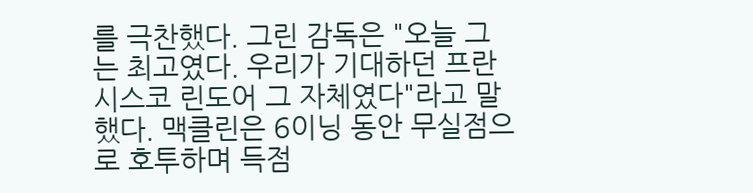를 극찬했다. 그린 감독은 "오늘 그는 최고였다. 우리가 기대하던 프란시스코 린도어 그 자체였다"라고 말했다. 맥클린은 6이닝 동안 무실점으로 호투하며 득점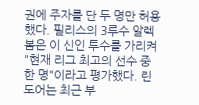권에 주자를 단 두 명만 허용했다. 필리스의 3루수 알렉 봄은 이 신인 투수를 가리켜 "현재 리그 최고의 선수 중 한 명"이라고 평가했다. 린도어는 최근 부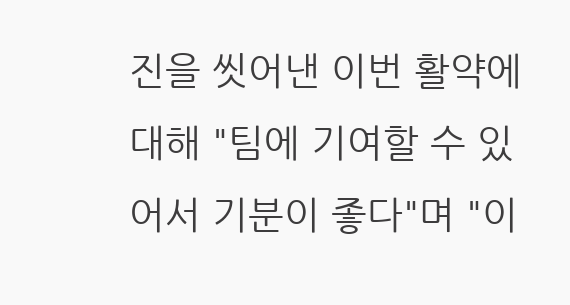진을 씻어낸 이번 활약에 대해 "팀에 기여할 수 있어서 기분이 좋다"며 "이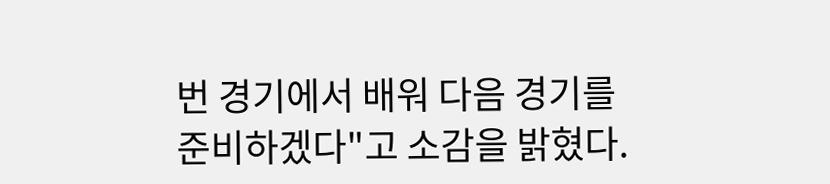번 경기에서 배워 다음 경기를 준비하겠다"고 소감을 밝혔다.